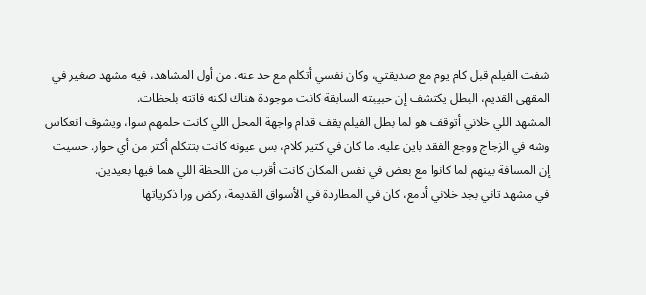شفت الفيلم قبل كام يوم مع صديقتي، وكان نفسي أتكلم مع حد عنه. من أول المشاهد، فيه مشهد صغير في المقهى القديم، البطل يكتشف إن حبيبته السابقة كانت موجودة هناك لكنه فاتته بلحظات.
المشهد اللي خلاني أتوقف هو لما بطل الفيلم يقف قدام واجهة المحل اللي كانت حلمهم سوا، ويشوف انعكاس وشه في الزجاج ووجع الفقد باين عليه. ما كان في كتير كلام، بس عيونه كانت بتتكلم أكتر من أي حوار. حسيت إن المسافة بينهم لما كانوا مع بعض في نفس المكان كانت أقرب من اللحظة اللي هما فيها بعيدين.
في مشهد تاني بجد خلاني أدمع، كان في المطاردة في الأسواق القديمة، ركض ورا ذكرياتها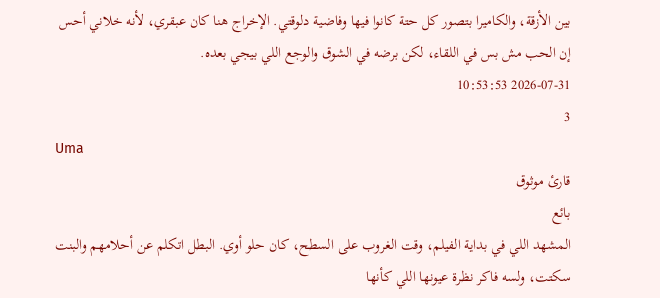بين الأزقة، والكاميرا بتصور كل حتة كانوا فيها وفاضية دلوقتي. الإخراج هنا كان عبقري، لأنه خلاني أحس إن الحب مش بس في اللقاء، لكن برضه في الشوق والوجع اللي بيجي بعده.
2026-07-31 10:53:53
3
Uma
قارئ موثوق
بائع
المشهد اللي في بداية الفيلم، وقت الغروب على السطح، كان حلو أوي. البطل اتكلم عن أحلامهم والبنت سكتت، ولسه فاكر نظرة عيونها اللي كأنها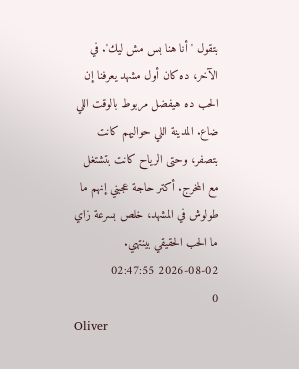بتقول 'أنا هنا بس مش ليك'. في الآخر، ده كان أول مشهد يعرفنا إن الحب ده هيفضل مربوط بالوقت اللي ضاع. المدينة اللي حواليهم كانت بتصفر، وحتى الرياح كانت بتشتغل مع المخرج. أكتر حاجة عجبني إنهم ما طولوش في المشهد، خلص بسرعة زاي ما الحب الحقيقي بينتهي.
2026-08-02 02:47:55
0
Oliver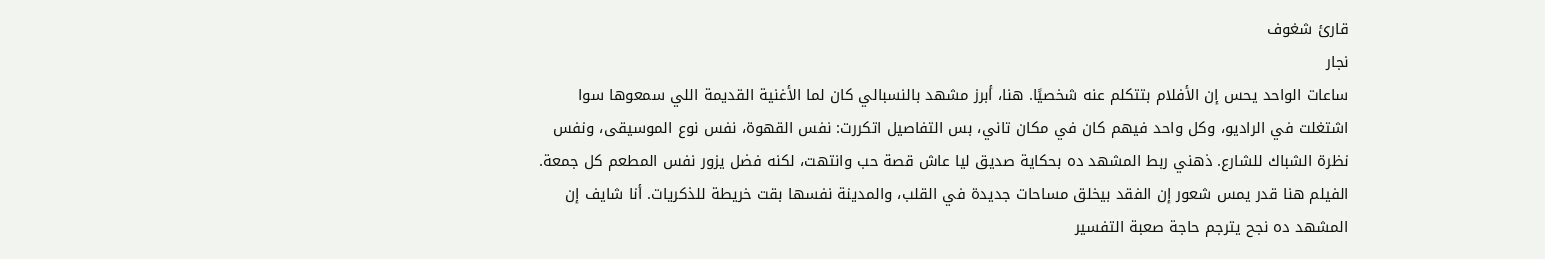قارئ شغوف
نجار
ساعات الواحد يحس إن الأفلام بتتكلم عنه شخصيًا. هنا، أبرز مشهد بالنسبالي كان لما الأغنية القديمة اللي سمعوها سوا اشتغلت في الراديو، وكل واحد فيهم كان في مكان تاني، بس التفاصيل اتكررت: نفس القهوة، نفس نوع الموسيقى، ونفس نظرة الشباك للشارع. ذهني ربط المشهد ده بحكاية صديق ليا عاش قصة حب وانتهت، لكنه فضل يزور نفس المطعم كل جمعة. الفيلم هنا قدر يمس شعور إن الفقد بيخلق مساحات جديدة في القلب، والمدينة نفسها بقت خريطة للذكريات. أنا شايف إن المشهد ده نجح يترجم حاجة صعبة التفسير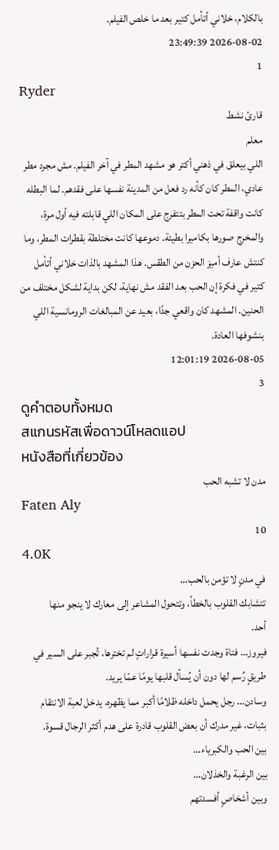بالكلام، خلاني أتأمل كتير بعد ما خلص الفيلم.
2026-08-02 23:49:39
1
Ryder
قارئ نشط
معلم
اللي بيعلق في ذهني أكتر هو مشهد المطر في آخر الفيلم. مش مجرد مطر عادي، المطر كان كأنه رد فعل من المدينة نفسها على فقدهم. لما البطله كانت واقفة تحت المطر بتتفرج على المكان اللي قابلته فيه أول مرة، والمخرج صورها بكاميرا بطيئة. دموعها كانت مختلطة بقطرات المطر، وما كنتش عارف أميز الحزن من الطقس. هذا المشهد بالذات خلاني أتأمل كتير في فكرة إن الحب بعد الفقد مش نهاية، لكن بداية لشكل مختلف من الحنين. المشهد كان واقعي جدًا، بعيد عن المبالغات الرومانسية اللي بنشوفها العادة.
2026-08-05 12:01:19
3
ดูคำตอบทั้งหมด
สแกนรหัสเพื่อดาวน์โหลดแอป
หนังสือที่เกี่ยวข้อง
مدن لا تشبه الحب
Faten Aly
10
4.0K
في مدنٍ لا تؤمن بالحب…
تتشابك القلوب بالخطأ، وتتحول المشاعر إلى معارك لا ينجو منها
أحد.
فيروز… فتاة وجدت نفسها أسيرة قراراتٍ لم تخترها، تُجبر على السير في طريقٍ رُسم لها دون أن يُسأل قلبها يومًا عمّا يريد.
وسادن… رجل يحمل داخله ظلامًا أكبر مما يظهره، يدخل لعبة الانتقام بثبات، غير مدرك أن بعض القلوب قادرة على هدم أكثر الرجال قسوة.
بين الحب والكبرياء…
بين الرغبة والخذلان…
وبين أشخاصٍ أفسدتهم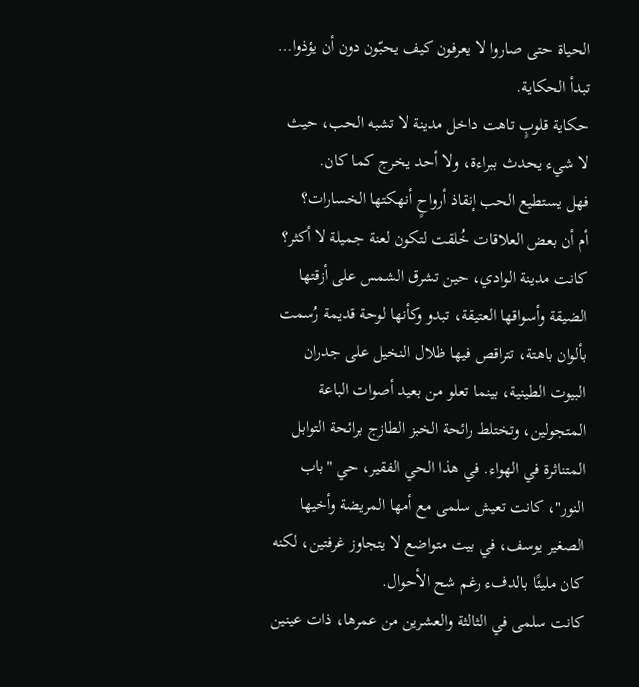الحياة حتى صاروا لا يعرفون كيف يحبّون دون أن يؤذوا…
تبدأ الحكاية.
حكاية قلوبٍ تاهت داخل مدينة لا تشبه الحب، حيث لا شيء يحدث ببراءة، ولا أحد يخرج كما كان.
فهل يستطيع الحب إنقاذ أرواحٍ أنهكتها الخسارات؟
أم أن بعض العلاقات خُلقت لتكون لعنة جميلة لا أكثر؟
كانت مدينة الوادي، حين تشرق الشمس على أزقتها الضيقة وأسواقها العتيقة، تبدو وكأنها لوحة قديمة رُسمت بألوان باهتة، تتراقص فيها ظلال النخيل على جدران البيوت الطينية، بينما تعلو من بعيد أصوات الباعة المتجولين، وتختلط رائحة الخبز الطازج برائحة التوابل المتناثرة في الهواء. في هذا الحي الفقير، حي "باب النور"، كانت تعيش سلمى مع أمها المريضة وأخيها الصغير يوسف، في بيت متواضع لا يتجاوز غرفتين، لكنه كان مليئًا بالدفء رغم شح الأحوال.
كانت سلمى في الثالثة والعشرين من عمرها، ذات عينين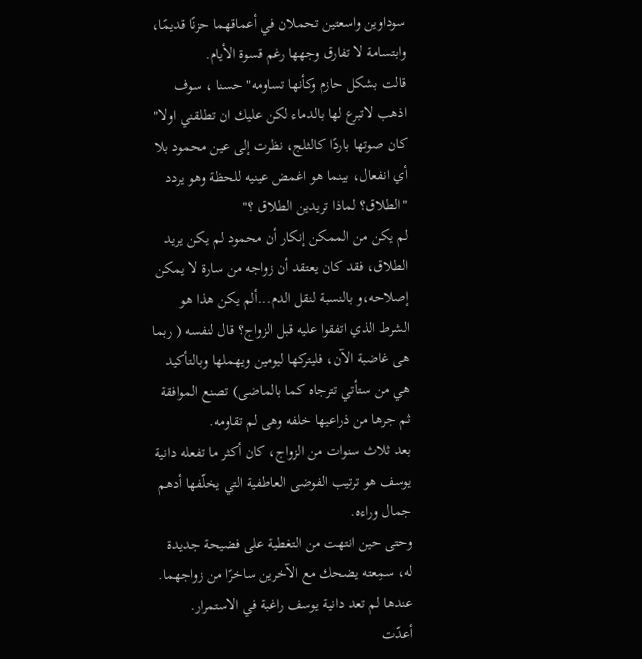سوداوين واسعتين تحملان في أعماقهما حزنًا قديمًا، وابتسامة لا تفارق وجهها رغم قسوة الأيام.
قالت بشكل حازم وكأنها تساومه" حسنا ، سوف اذهب لاتبرع لها بالدماء لكن عليك ان تطلقني اولا"
كان صوتها باردًا كالثلج، نظرت إلى عين محمود بلا أي انفعال، بينما هو اغمض عينيه للحظة وهو يردد
"الطلاق؟ لماذا تريدين الطلاق ؟"
لم يكن من الممكن إنكار أن محمود لم يكن يريد الطلاق، فقد كان يعتقد أن زواجه من سارة لا يمكن إصلاحه،و بالنسبة لنقل الدم...ألم يكن هذا هو الشرط الذي اتفقوا عليه قبل الزواج؟ قال لنفسه ( ربما هى غاضبة الآن، فليتركها ليومين ويهملها وبالتأكيد هي من ستأتي تترجاه كما بالماضى) تصنع الموافقة ثم جرها من ذراعيها خلفه وهى لم تقاومه.
بعد ثلاث سنوات من الزواج، كان أكثر ما تفعله دانية يوسف هو ترتيب الفوضى العاطفية التي يخلّفها أدهم جمال وراءه.
وحتى حين انتهت من التغطية على فضيحة جديدة له، سمِعته يضحك مع الآخرين ساخرًا من زواجهما.
عندها لم تعد دانية يوسف راغبة في الاستمرار.
أعدّت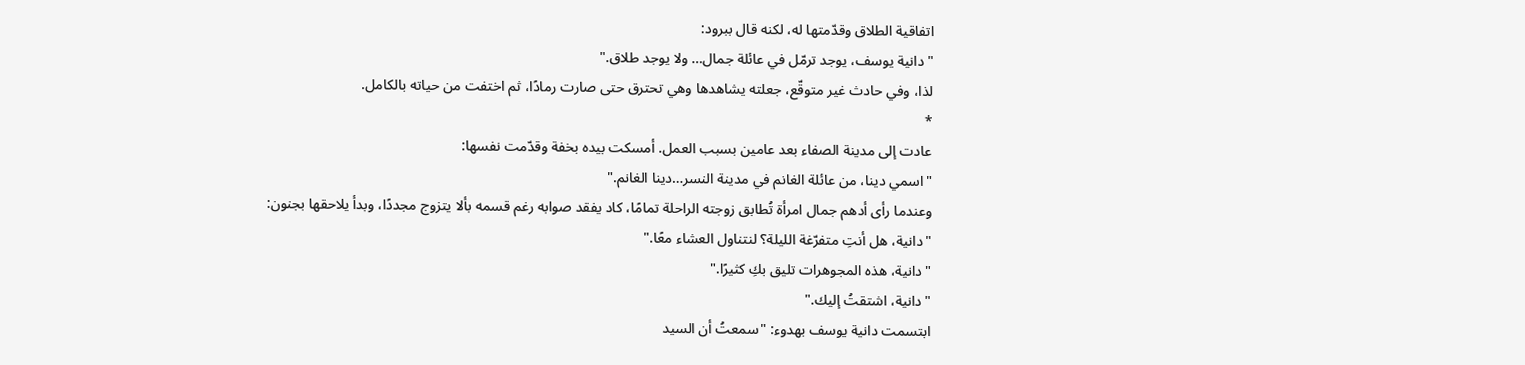اتفاقية الطلاق وقدّمتها له، لكنه قال ببرود:
"دانية يوسف، يوجد ترمّل في عائلة جمال… ولا يوجد طلاق."
لذا، وفي حادث غير متوقّع، جعلته يشاهدها وهي تحترق حتى صارت رمادًا، ثم اختفت من حياته بالكامل.
*
عادت إلى مدينة الصفاء بعد عامين بسبب العمل. أمسكت بيده بخفة وقدّمت نفسها:
"اسمي دينا، من عائلة الغانم في مدينة النسر…دينا الغانم."
وعندما رأى أدهم جمال امرأة تُطابق زوجته الراحلة تمامًا، كاد يفقد صوابه رغم قسمه بألا يتزوج مجددًا، وبدأ يلاحقها بجنون:
"دانية، هل أنتِ متفرّغة الليلة؟ لنتناول العشاء معًا."
"دانية، هذه المجوهرات تليق بكِ كثيرًا."
"دانية، اشتقتُ إليك."
ابتسمت دانية يوسف بهدوء: "سمعتُ أن السيد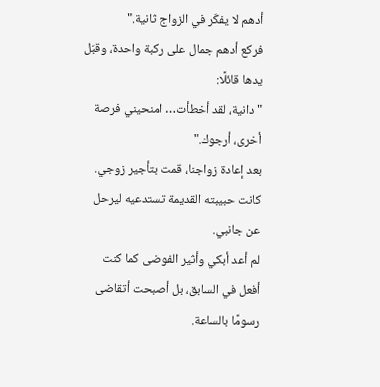أدهم لا يفكّر في الزواج ثانية."
فركع أدهم جمال على ركبة واحدة، وقبّل يدها قائلًا:
"دانية، لقد أخطأت… امنحيني فرصة أخرى، أرجوك."
بعد إعادة زواجنا، قمت بتأجير زوجي.
كانت حبيبته القديمة تستدعيه ليرحل عن جانبي.
لم أعد أبكي وأثير الفوضى كما كنت أفعل في السابق، بل أصبحت أتقاضى رسومًا بالساعة.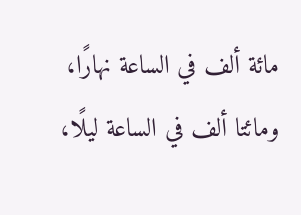مائة ألف في الساعة نهارًا، ومائتا ألف في الساعة ليلًا،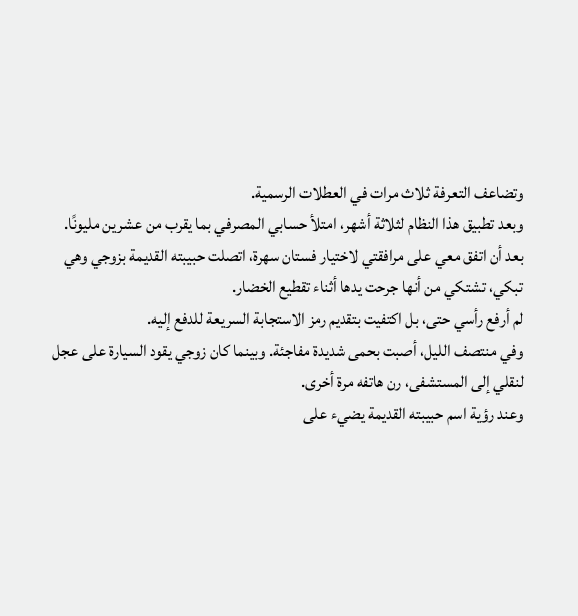وتضاعف التعرفة ثلاث مرات في العطلات الرسمية.
وبعد تطبيق هذا النظام لثلاثة أشهر، امتلأ حسابي المصرفي بما يقرب من عشرين مليونًا.
بعد أن اتفق معي على مرافقتي لاختيار فستان سهرة، اتصلت حبيبته القديمة بزوجي وهي تبكي، تشتكي من أنها جرحت يدها أثناء تقطيع الخضار.
لم أرفع رأسي حتى، بل اكتفيت بتقديم رمز الاستجابة السريعة للدفع إليه.
وفي منتصف الليل، أصبت بحمى شديدة مفاجئة. وبينما كان زوجي يقود السيارة على عجل لنقلي إلى المستشفى، رن هاتفه مرة أخرى.
وعند رؤية اسم حبيبته القديمة يضيء على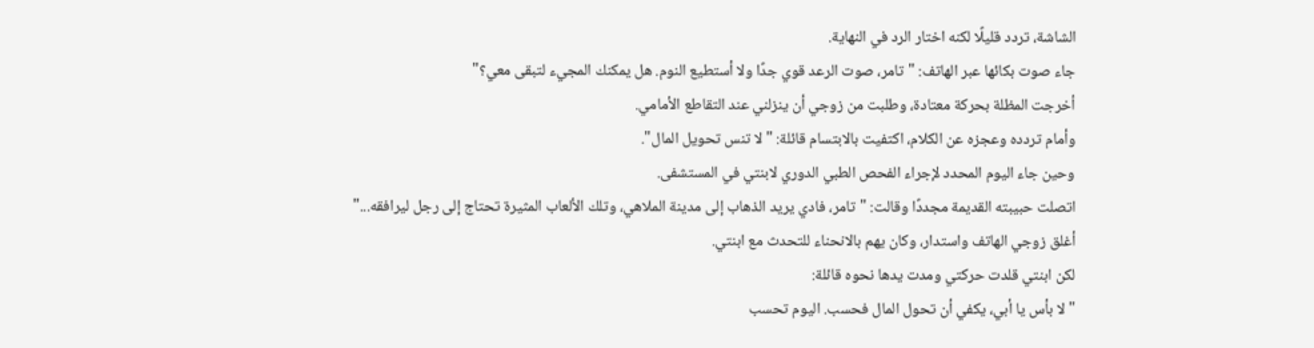الشاشة، تردد قليلًا لكنه اختار الرد في النهاية.
جاء صوت بكائها عبر الهاتف: "تامر، صوت الرعد قوي جدًا ولا أستطيع النوم. هل يمكنك المجيء لتبقى معي؟"
أخرجت المظلة بحركة معتادة، وطلبت من زوجي أن ينزلني عند التقاطع الأمامي.
وأمام تردده وعجزه عن الكلام، اكتفيت بالابتسام قائلة: "لا تنس تحويل المال".
وحين جاء اليوم المحدد لإجراء الفحص الطبي الدوري لابنتي في المستشفى.
اتصلت حبيبته القديمة مجددًا وقالت: "تامر، فادي يريد الذهاب إلى مدينة الملاهي، وتلك الألعاب المثيرة تحتاج إلى رجل ليرافقه..."
أغلق زوجي الهاتف واستدار، وكان يهم بالانحناء للتحدث مع ابنتي.
لكن ابنتي قلدت حركتي ومدت يدها نحوه قائلة:
"لا بأس يا أبي، يكفي أن تحول المال فحسب. اليوم تحسب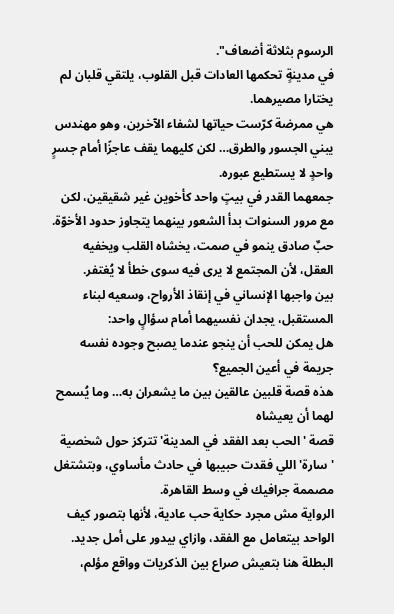الرسوم بثلاثة أضعاف".
في مدينةٍ تحكمها العادات قبل القلوب، يلتقي قلبان لم يختارا مصيرهما.
هي ممرضة كرّست حياتها لشفاء الآخرين، وهو مهندس يبني الجسور والطرق… لكن كليهما يقف عاجزًا أمام جسرٍ واحدٍ لا يستطيع عبوره.
جمعهما القدر في بيتٍ واحد كأخوين غير شقيقين، لكن مع مرور السنوات بدأ الشعور بينهما يتجاوز حدود الأخوّة. حبٌ صادق ينمو في صمت، يخشاه القلب ويخفيه العقل، لأن المجتمع لا يرى فيه سوى خطأ لا يُغتفر.
بين واجبها الإنساني في إنقاذ الأرواح، وسعيه لبناء المستقبل، يجدان نفسيهما أمام سؤالٍ واحد:
هل يمكن للحب أن ينجو عندما يصبح وجوده نفسه جريمة في أعين الجميع؟
هذه قصة قلبين عالقين بين ما يشعران به… وما يُسمح لهما أن يعيشاه
قصة 'الحب بعد الفقد في المدينة' تتركز حول شخصية 'سارة' اللي فقدت حبيبها في حادث مأساوي، وبتشتغل مصممة جرافيك في وسط القاهرة.
الرواية مش مجرد حكاية حب عادية، لأنها بتصور كيف الواحد بيتعامل مع الفقد، وازاي بيدور على أمل جديد. البطلة هنا بتعيش صراع بين الذكريات وواقع مؤلم،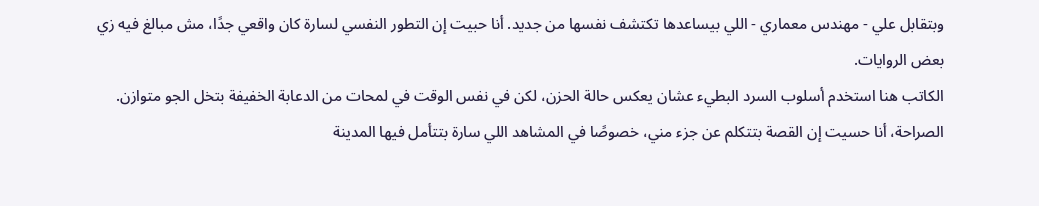وبتقابل علي - مهندس معماري - اللي بيساعدها تكتشف نفسها من جديد. أنا حبيت إن التطور النفسي لسارة كان واقعي جدًا، مش مبالغ فيه زي بعض الروايات.
الكاتب هنا استخدم أسلوب السرد البطيء عشان يعكس حالة الحزن، لكن في نفس الوقت في لمحات من الدعابة الخفيفة بتخل الجو متوازن. الصراحة، أنا حسيت إن القصة بتتكلم عن جزء مني، خصوصًا في المشاهد اللي سارة بتتأمل فيها المدينة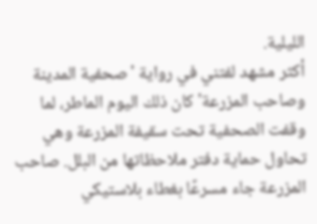الليلية.
أكثر مشهد لفتني في رواية 'صحفية المدينة وصاحب المزرعة' كان ذلك اليوم الماطر، لما وقفت الصحفية تحت سقيفة المزرعة وهي تحاول حماية دفتر ملاحظاتها من البلل. صاحب المزرعة جاء مسرعًا بغطاء بلاستيكي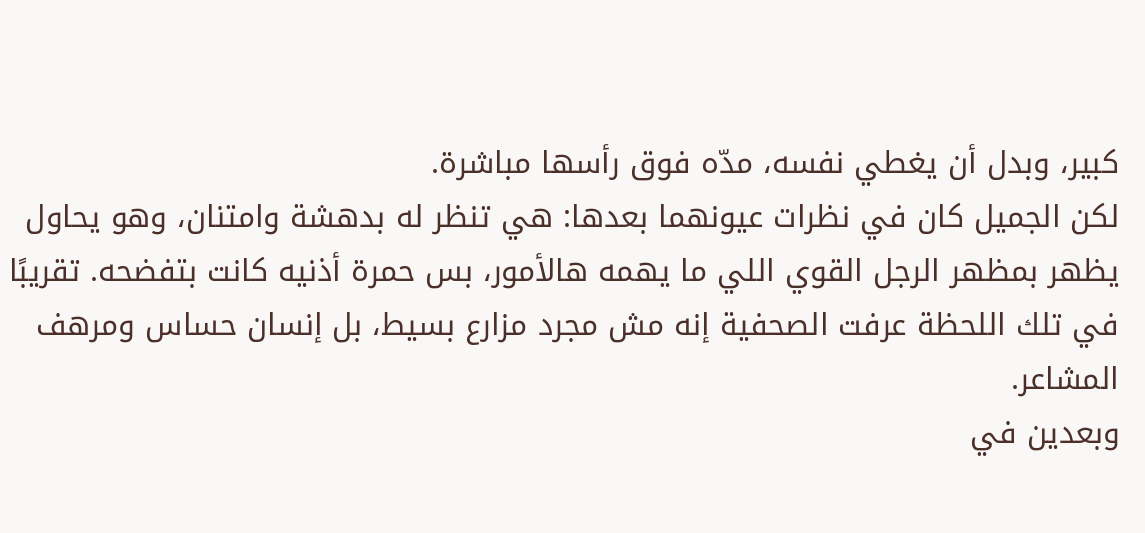كبير، وبدل أن يغطي نفسه، مدّه فوق رأسها مباشرة.
لكن الجميل كان في نظرات عيونهما بعدها: هي تنظر له بدهشة وامتنان، وهو يحاول يظهر بمظهر الرجل القوي اللي ما يهمه هالأمور، بس حمرة أذنيه كانت بتفضحه. تقريبًا في تلك اللحظة عرفت الصحفية إنه مش مجرد مزارع بسيط، بل إنسان حساس ومرهف المشاعر.
وبعدين في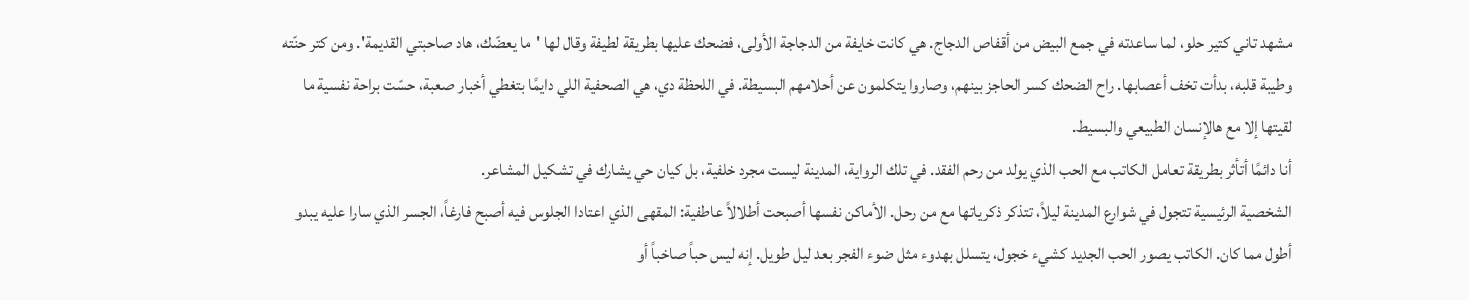مشهد تاني كتير حلو، لما ساعدته في جمع البيض من أقفاص الدجاج. هي كانت خايفة من الدجاجة الأولى، فضحك عليها بطريقة لطيفة وقال لها 'ما يعضّك، هاد صاحبتي القديمة'. ومن كتر حنّته وطيبة قلبه، بدأت تخف أعصابها. راح الضحك كسر الحاجز بينهم، وصاروا يتكلمون عن أحلامهم البسيطة. في اللحظة دي، هي الصحفية اللي دايمًا بتغطي أخبار صعبة، حسّت براحة نفسية ما لقيتها إلا مع هالإنسان الطبيعي والبسيط.
أنا دائمًا أتأثر بطريقة تعامل الكاتب مع الحب الذي يولد من رحم الفقد. في تلك الرواية، المدينة ليست مجرد خلفية، بل كيان حي يشارك في تشكيل المشاعر.
الشخصية الرئيسية تتجول في شوارع المدينة ليلاً، تتذكر ذكرياتها مع من رحل. الأماكن نفسها أصبحت أطلالاً عاطفية: المقهى الذي اعتادا الجلوس فيه أصبح فارغاً، الجسر الذي سارا عليه يبدو أطول مما كان. الكاتب يصور الحب الجديد كشيء خجول، يتسلل بهدوء مثل ضوء الفجر بعد ليل طويل. إنه ليس حباً صاخباً أو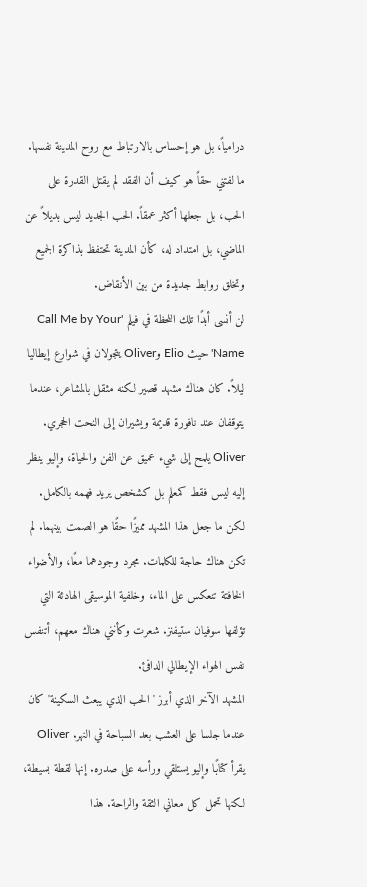درامياً، بل هو إحساس بالارتباط مع روح المدينة نفسها.
ما لفتني حقاً هو كيف أن الفقد لم يقتل القدرة على الحب، بل جعلها أكثر عمقاً. الحب الجديد ليس بديلاً عن الماضي، بل امتداد له، كأن المدينة تحتفظ بذاكرة الجميع وتخلق روابط جديدة من بين الأنقاض.
لن أنسى أبدًا تلك اللحظة في فيلم 'Call Me by Your Name' حيث Elio وOliver يتجولان في شوارع إيطاليا ليلاً. كان هناك مشهد قصير لكنه مثقل بالمشاعر، عندما يتوقفان عند نافورة قديمة ويشيران إلى النحت الحجري. Oliver يلمح إلى شيء عميق عن الفن والحياة، وإليو ينظر إليه ليس فقط كمعلم بل كشخص يريد فهمه بالكامل.
لكن ما جعل هذا المشهد مميزًا حقًا هو الصمت بينهما. لم تكن هناك حاجة للكلمات. مجرد وجودهما معًا، والأضواء الخافتة تنعكس على الماء، وخلفية الموسيقى الهادئة التي تؤلفها سوفيان ستيفنز. شعرت وكأنني هناك معهم، أتنفس نفس الهواء الإيطالي الدافئ.
المشهد الآخر الذي أبرز 'الحب الذي يبعث السكينة' كان عندما جلسا على العشب بعد السباحة في النهر. Oliver يقرأ كتابًا وإليو يستلقي ورأسه على صدره. إنها لقطة بسيطة، لكنها تحمل كل معاني الثقة والراحة. هذا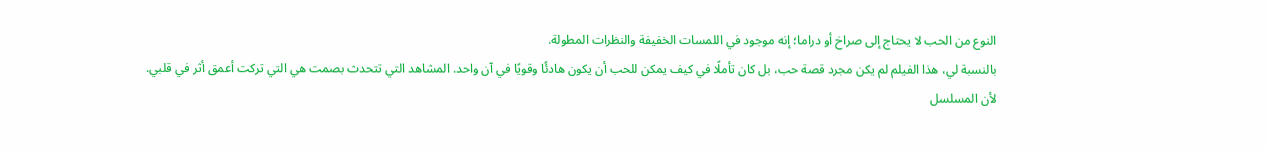النوع من الحب لا يحتاج إلى صراخ أو دراما؛ إنه موجود في اللمسات الخفيفة والنظرات المطولة.
بالنسبة لي، هذا الفيلم لم يكن مجرد قصة حب، بل كان تأملًا في كيف يمكن للحب أن يكون هادئًا وقويًا في آن واحد. المشاهد التي تتحدث بصمت هي التي تركت أعمق أثر في قلبي.
لأن المسلسل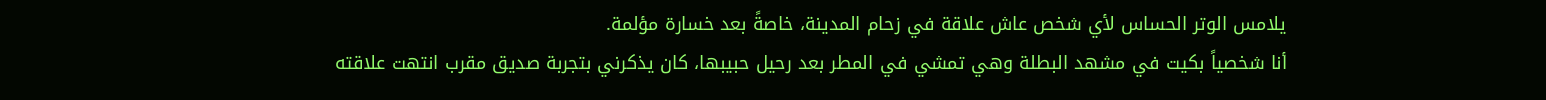يلامس الوتر الحساس لأي شخص عاش علاقة في زحام المدينة، خاصةً بعد خسارة مؤلمة.
أنا شخصياً بكيت في مشهد البطلة وهي تمشي في المطر بعد رحيل حبيبها، كان يذكرني بتجربة صديق مقرب انتهت علاقته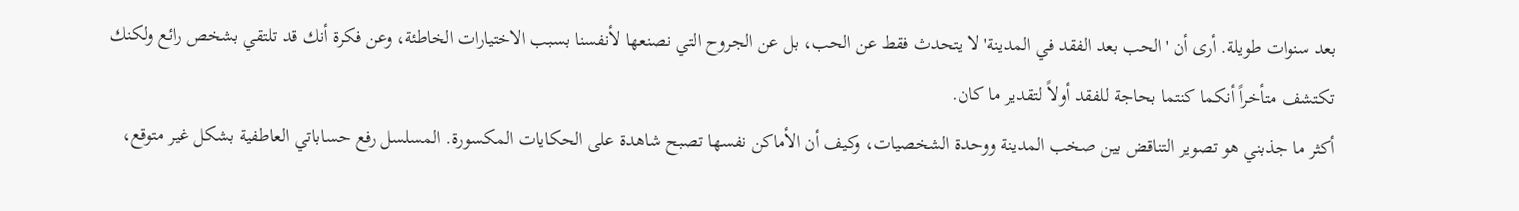بعد سنوات طويلة. أرى أن 'الحب بعد الفقد في المدينة' لا يتحدث فقط عن الحب، بل عن الجروح التي نصنعها لأنفسنا بسبب الاختيارات الخاطئة، وعن فكرة أنك قد تلتقي بشخص رائع ولكنك تكتشف متأخراً أنكما كنتما بحاجة للفقد أولاً لتقدير ما كان.
أكثر ما جذبني هو تصوير التناقض بين صخب المدينة ووحدة الشخصيات، وكيف أن الأماكن نفسها تصبح شاهدة على الحكايات المكسورة. المسلسل رفع حساباتي العاطفية بشكل غير متوقع،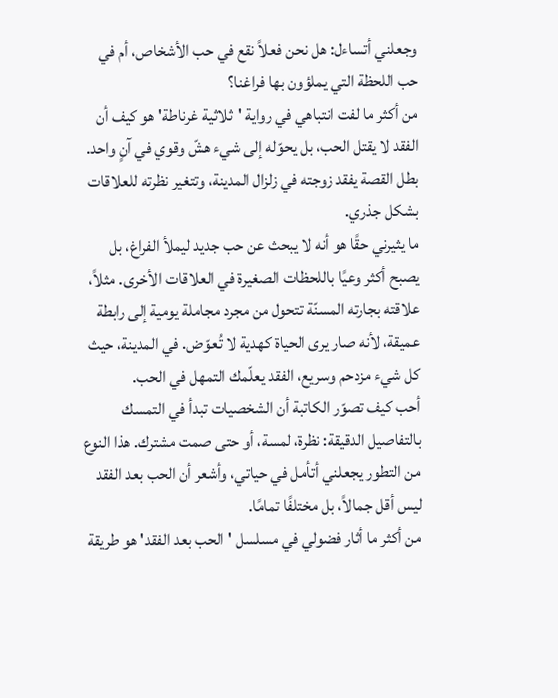وجعلني أتساءل: هل نحن فعلاً نقع في حب الأشخاص، أم في حب اللحظة التي يملؤون بها فراغنا؟
من أكثر ما لفت انتباهي في رواية 'ثلاثية غرناطة' هو كيف أن الفقد لا يقتل الحب، بل يحوّله إلى شيء هشّ وقوي في آنٍ واحد. بطل القصة يفقد زوجته في زلزال المدينة، وتتغير نظرته للعلاقات بشكل جذري.
ما يثيرني حقًا هو أنه لا يبحث عن حب جديد ليملأ الفراغ، بل يصبح أكثر وعيًا باللحظات الصغيرة في العلاقات الأخرى. مثلاً، علاقته بجارته المسنّة تتحول من مجرد مجاملة يومية إلى رابطة عميقة، لأنه صار يرى الحياة كهدية لا تُعوّض. في المدينة، حيث كل شيء مزدحم وسريع، الفقد يعلّمك التمهل في الحب.
أحب كيف تصوّر الكاتبة أن الشخصيات تبدأ في التمسك بالتفاصيل الدقيقة: نظرة، لمسة، أو حتى صمت مشترك. هذا النوع من التطور يجعلني أتأمل في حياتي، وأشعر أن الحب بعد الفقد ليس أقل جمالاً، بل مختلفًا تمامًا.
من أكثر ما أثار فضولي في مسلسل 'الحب بعد الفقد' هو طريقة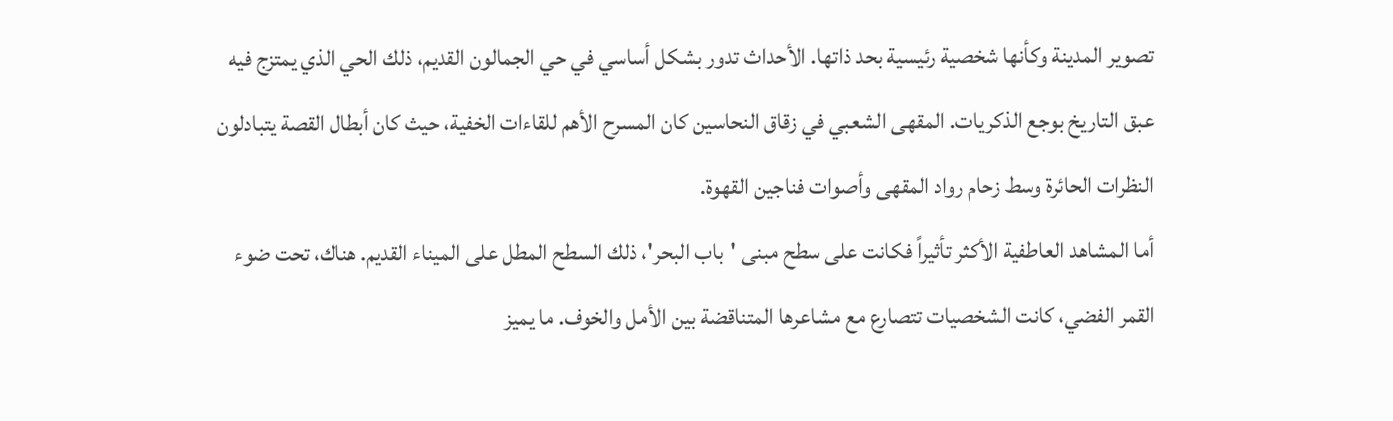تصوير المدينة وكأنها شخصية رئيسية بحد ذاتها. الأحداث تدور بشكل أساسي في حي الجمالون القديم، ذلك الحي الذي يمتزج فيه عبق التاريخ بوجع الذكريات. المقهى الشعبي في زقاق النحاسين كان المسرح الأهم للقاءات الخفية، حيث كان أبطال القصة يتبادلون النظرات الحائرة وسط زحام رواد المقهى وأصوات فناجين القهوة.
أما المشاهد العاطفية الأكثر تأثيراً فكانت على سطح مبنى 'باب البحر'، ذلك السطح المطل على الميناء القديم. هناك، تحت ضوء القمر الفضي، كانت الشخصيات تتصارع مع مشاعرها المتناقضة بين الأمل والخوف. ما يميز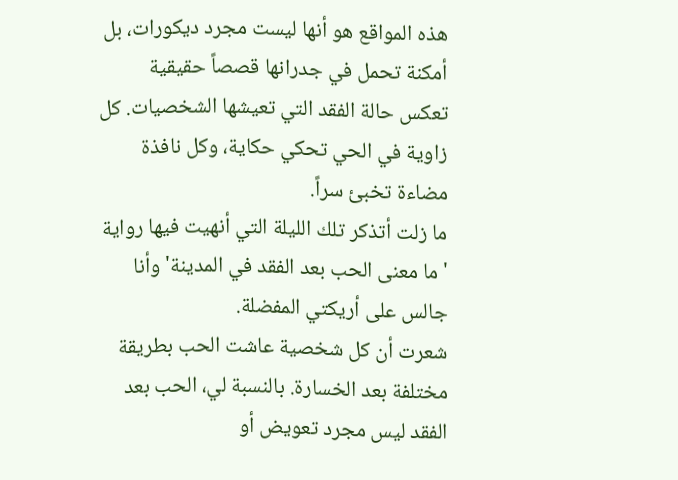هذه المواقع هو أنها ليست مجرد ديكورات، بل أمكنة تحمل في جدرانها قصصاً حقيقية تعكس حالة الفقد التي تعيشها الشخصيات. كل زاوية في الحي تحكي حكاية، وكل نافذة مضاءة تخبئ سراً.
ما زلت أتذكر تلك الليلة التي أنهيت فيها رواية 'ما معنى الحب بعد الفقد في المدينة' وأنا جالس على أريكتي المفضلة.
شعرت أن كل شخصية عاشت الحب بطريقة مختلفة بعد الخسارة. بالنسبة لي، الحب بعد الفقد ليس مجرد تعويض أو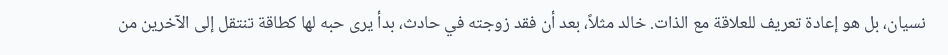نسيان، بل هو إعادة تعريف للعلاقة مع الذات. خالد مثلاً، بعد أن فقد زوجته في حادث، بدأ يرى حبه لها كطاقة تنتقل إلى الآخرين من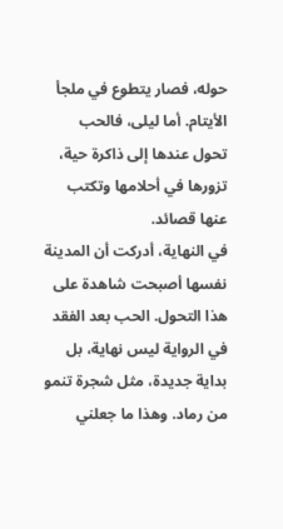حوله، فصار يتطوع في ملجأ الأيتام. أما ليلى، فالحب تحول عندها إلى ذاكرة حية، تزورها في أحلامها وتكتب عنها قصائد.
في النهاية، أدركت أن المدينة نفسها أصبحت شاهدة على هذا التحول. الحب بعد الفقد في الرواية ليس نهاية، بل بداية جديدة، مثل شجرة تنمو من رماد. وهذا ما جعلني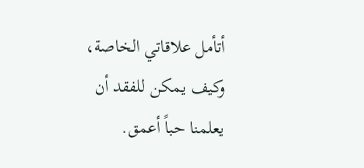أتأمل علاقاتي الخاصة، وكيف يمكن للفقد أن يعلمنا حباً أعمق.